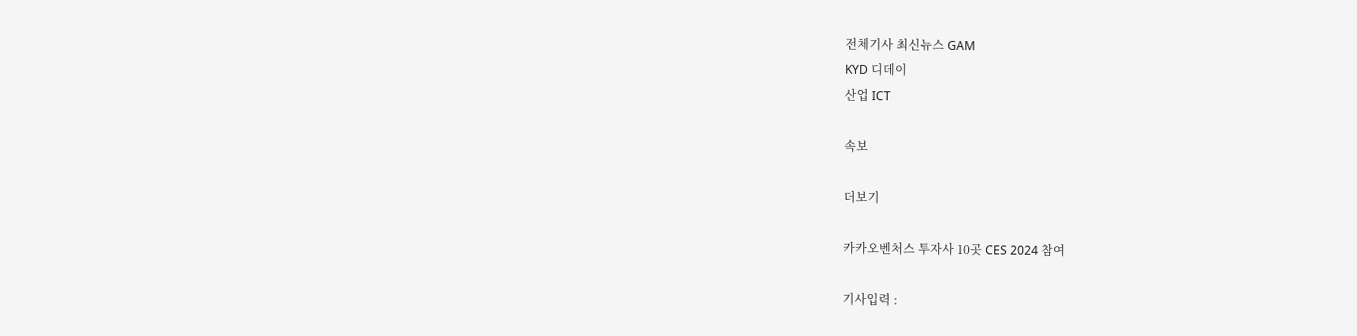전체기사 최신뉴스 GAM
KYD 디데이
산업 ICT

속보

더보기

카카오벤처스 투자사 10곳 CES 2024 참여

기사입력 :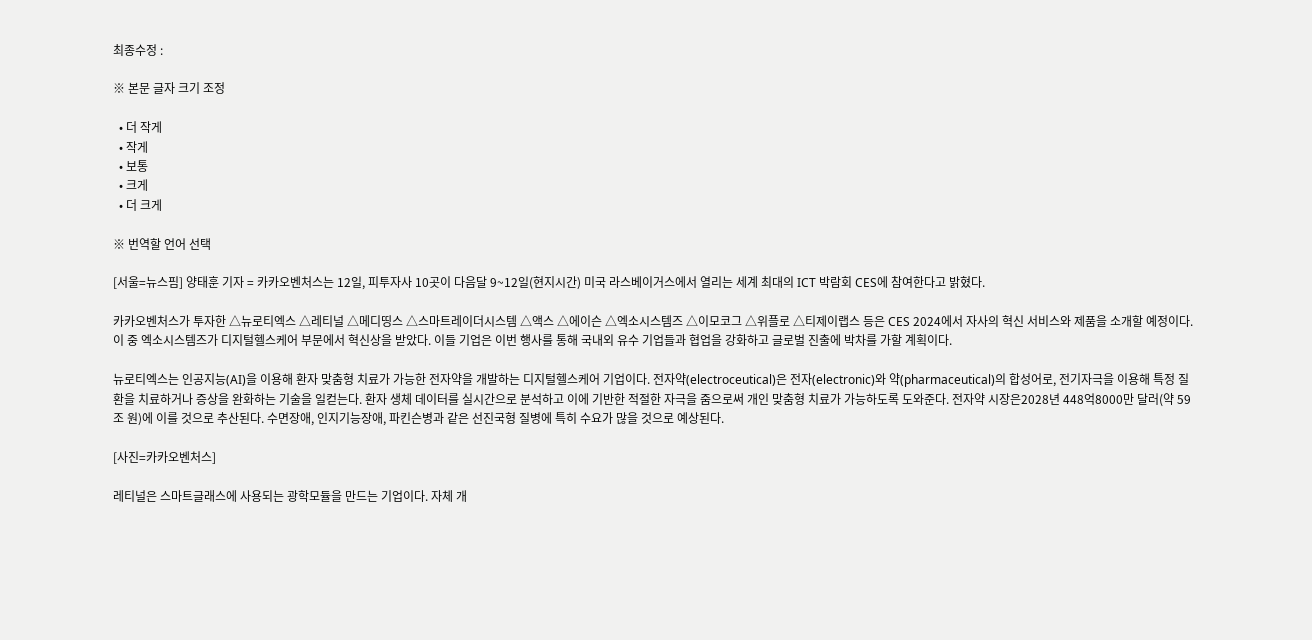최종수정 :

※ 본문 글자 크기 조정

  • 더 작게
  • 작게
  • 보통
  • 크게
  • 더 크게

※ 번역할 언어 선택

[서울=뉴스핌] 양태훈 기자 = 카카오벤처스는 12일, 피투자사 10곳이 다음달 9~12일(현지시간) 미국 라스베이거스에서 열리는 세계 최대의 ICT 박람회 CES에 참여한다고 밝혔다.

카카오벤처스가 투자한 △뉴로티엑스 △레티널 △메디띵스 △스마트레이더시스템 △액스 △에이슨 △엑소시스템즈 △이모코그 △위플로 △티제이랩스 등은 CES 2024에서 자사의 혁신 서비스와 제품을 소개할 예정이다. 이 중 엑소시스템즈가 디지털헬스케어 부문에서 혁신상을 받았다. 이들 기업은 이번 행사를 통해 국내외 유수 기업들과 협업을 강화하고 글로벌 진출에 박차를 가할 계획이다.

뉴로티엑스는 인공지능(AI)을 이용해 환자 맞춤형 치료가 가능한 전자약을 개발하는 디지털헬스케어 기업이다. 전자약(electroceutical)은 전자(electronic)와 약(pharmaceutical)의 합성어로, 전기자극을 이용해 특정 질환을 치료하거나 증상을 완화하는 기술을 일컫는다. 환자 생체 데이터를 실시간으로 분석하고 이에 기반한 적절한 자극을 줌으로써 개인 맞춤형 치료가 가능하도록 도와준다. 전자약 시장은2028년 448억8000만 달러(약 59조 원)에 이를 것으로 추산된다. 수면장애, 인지기능장애, 파킨슨병과 같은 선진국형 질병에 특히 수요가 많을 것으로 예상된다.

[사진=카카오벤처스]

레티널은 스마트글래스에 사용되는 광학모듈을 만드는 기업이다. 자체 개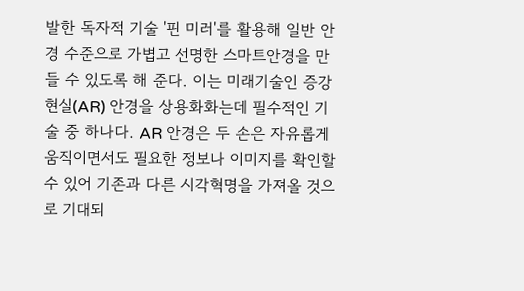발한 독자적 기술 '핀 미러'를 활용해 일반 안경 수준으로 가볍고 선명한 스마트안경을 만들 수 있도록 해 준다. 이는 미래기술인 증강현실(AR) 안경을 상용화화는데 필수적인 기술 중 하나다. AR 안경은 두 손은 자유롭게 움직이면서도 필요한 정보나 이미지를 확인할 수 있어 기존과 다른 시각혁명을 가져올 것으로 기대되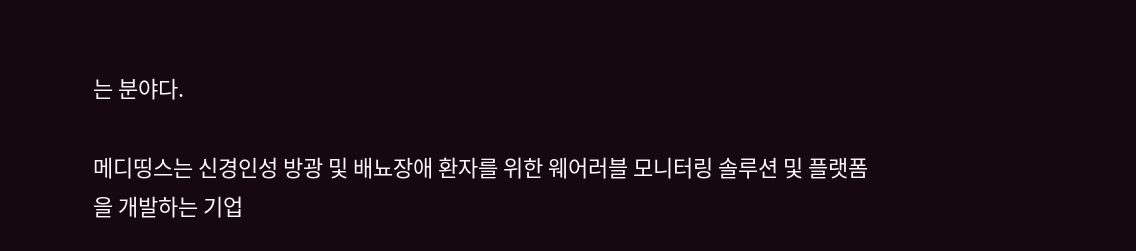는 분야다.

메디띵스는 신경인성 방광 및 배뇨장애 환자를 위한 웨어러블 모니터링 솔루션 및 플랫폼을 개발하는 기업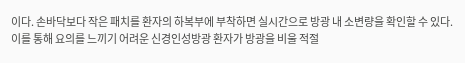이다. 손바닥보다 작은 패치를 환자의 하복부에 부착하면 실시간으로 방광 내 소변량을 확인할 수 있다. 이를 통해 요의를 느끼기 어려운 신경인성방광 환자가 방광을 비울 적절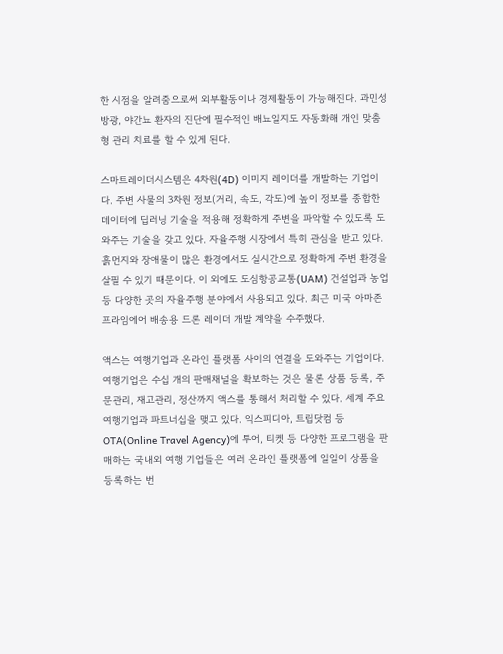한 시점을 알려줌으로써 외부활동이나 경제활동이 가능해진다. 과민성방광, 야간뇨 환자의 진단에 필수적인 배뇨일지도 자동화해 개인 맞춤형 관리 치료를 할 수 있게 된다.

스마트레이더시스템은 4차원(4D) 이미지 레이더를 개발하는 기업이다. 주변 사물의 3차원 정보(거리, 속도, 각도)에 높이 정보를 종합한 데이터에 딥러닝 기술을 적용해 정확하게 주변을 파악할 수 있도록 도와주는 기술을 갖고 있다. 자율주행 시장에서 특히 관심을 받고 있다. 흙먼지와 장애물이 많은 환경에서도 실시간으로 정확하게 주변 환경을 살필 수 있기 때문이다. 이 외에도 도심항공교통(UAM) 건설업과 농업 등 다양한 곳의 자율주행 분야에서 사용되고 있다. 최근 미국 아마존 프라임에어 배송용 드론 레이더 개발 계약을 수주했다.

액스는 여행기업과 온라인 플랫폼 사이의 연결을 도와주는 기업이다. 여행기업은 수십 개의 판매채널을 확보하는 것은 물론 상품 등록, 주문관리, 재고관리, 정산까지 액스를 통해서 처리할 수 있다. 세계 주요 여행기업과 파트너십을 맺고 있다. 익스피디아, 트립닷컴 등 OTA(Online Travel Agency)에 투어, 티켓 등 다양한 프로그램을 판매하는 국내외 여행 기업들은 여러 온라인 플랫폼에 일일이 상품을 등록하는 번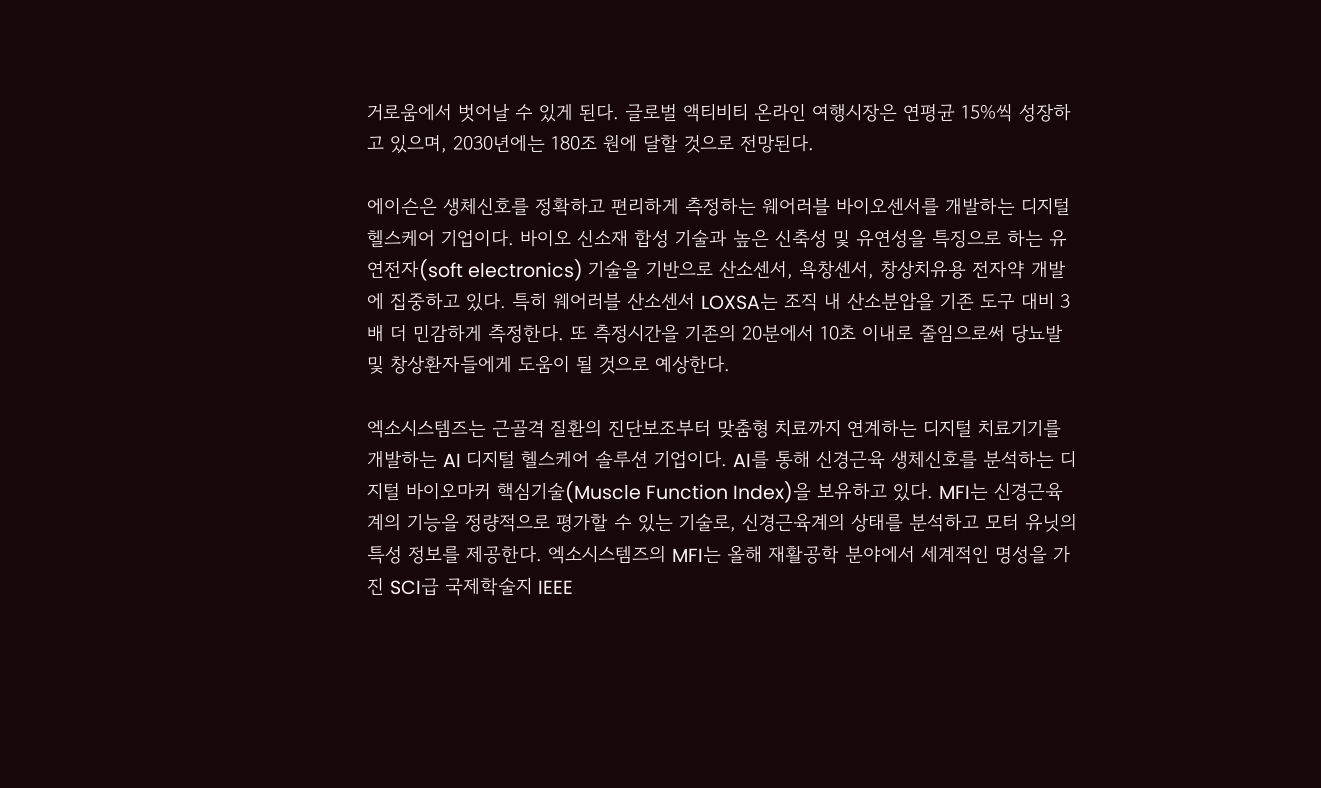거로움에서 벗어날 수 있게 된다. 글로벌 액티비티 온라인 여행시장은 연평균 15%씩 성장하고 있으며, 2030년에는 180조 원에 달할 것으로 전망된다.

에이슨은 생체신호를 정확하고 편리하게 측정하는 웨어러블 바이오센서를 개발하는 디지털헬스케어 기업이다. 바이오 신소재 합성 기술과 높은 신축성 및 유연성을 특징으로 하는 유연전자(soft electronics) 기술을 기반으로 산소센서, 욕창센서, 창상치유용 전자약 개발에 집중하고 있다. 특히 웨어러블 산소센서 LOXSA는 조직 내 산소분압을 기존 도구 대비 3배 더 민감하게 측정한다. 또 측정시간을 기존의 20분에서 10초 이내로 줄임으로써 당뇨발 및 창상환자들에게 도움이 될 것으로 예상한다.

엑소시스템즈는 근골격 질환의 진단보조부터 맞춤형 치료까지 연계하는 디지털 치료기기를 개발하는 AI 디지털 헬스케어 솔루션 기업이다. AI를 통해 신경근육 생체신호를 분석하는 디지털 바이오마커 핵심기술(Muscle Function Index)을 보유하고 있다. MFI는 신경근육계의 기능을 정량적으로 평가할 수 있는 기술로, 신경근육계의 상태를 분석하고 모터 유닛의 특성 정보를 제공한다. 엑소시스템즈의 MFI는 올해 재활공학 분야에서 세계적인 명성을 가진 SCI급 국제학술지 IEEE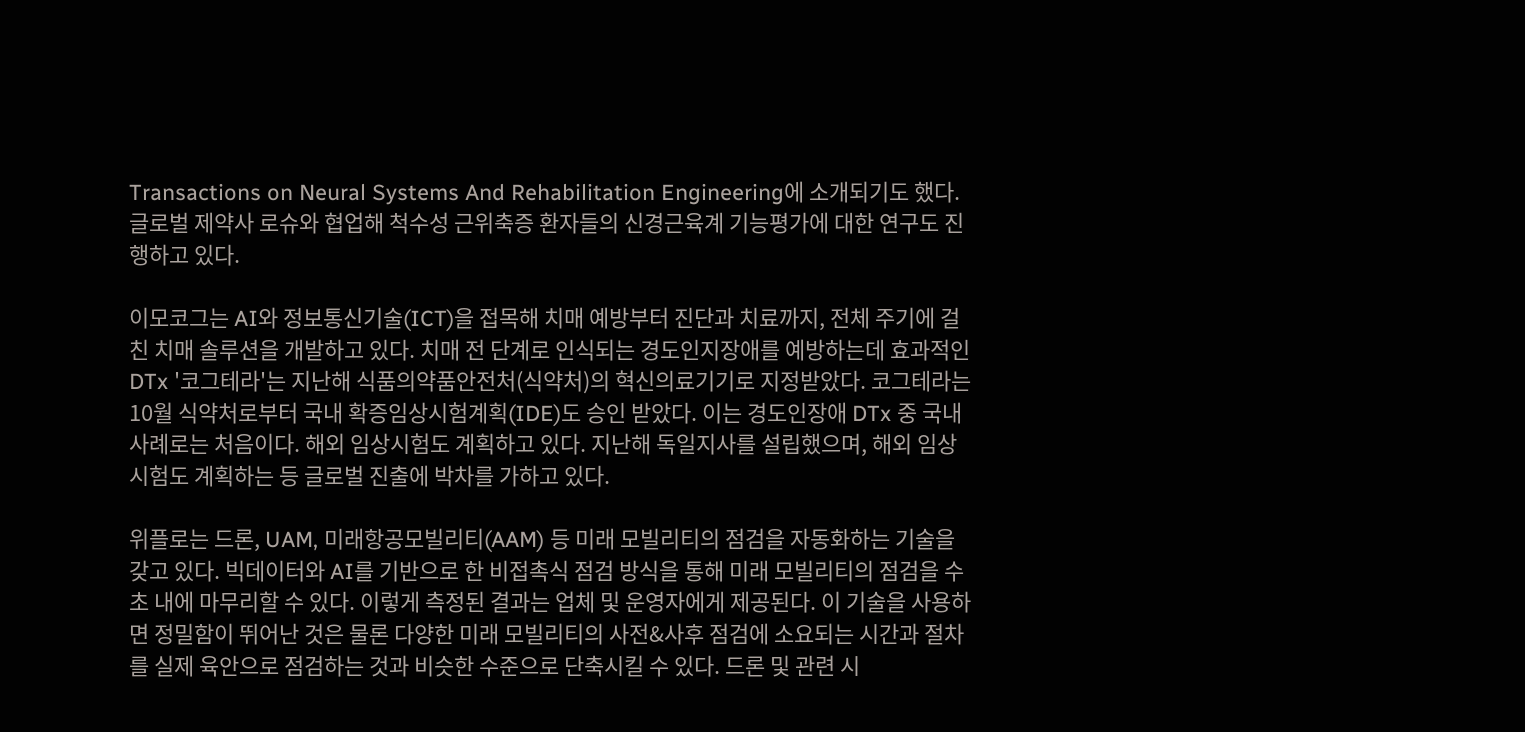Transactions on Neural Systems And Rehabilitation Engineering에 소개되기도 했다. 글로벌 제약사 로슈와 협업해 척수성 근위축증 환자들의 신경근육계 기능평가에 대한 연구도 진행하고 있다.

이모코그는 AI와 정보통신기술(ICT)을 접목해 치매 예방부터 진단과 치료까지, 전체 주기에 걸친 치매 솔루션을 개발하고 있다. 치매 전 단계로 인식되는 경도인지장애를 예방하는데 효과적인 DTx '코그테라'는 지난해 식품의약품안전처(식약처)의 혁신의료기기로 지정받았다. 코그테라는 10월 식약처로부터 국내 확증임상시험계획(IDE)도 승인 받았다. 이는 경도인장애 DTx 중 국내 사례로는 처음이다. 해외 임상시험도 계획하고 있다. 지난해 독일지사를 설립했으며, 해외 임상시험도 계획하는 등 글로벌 진출에 박차를 가하고 있다.

위플로는 드론, UAM, 미래항공모빌리티(AAM) 등 미래 모빌리티의 점검을 자동화하는 기술을 갖고 있다. 빅데이터와 AI를 기반으로 한 비접촉식 점검 방식을 통해 미래 모빌리티의 점검을 수초 내에 마무리할 수 있다. 이렇게 측정된 결과는 업체 및 운영자에게 제공된다. 이 기술을 사용하면 정밀함이 뛰어난 것은 물론 다양한 미래 모빌리티의 사전&사후 점검에 소요되는 시간과 절차를 실제 육안으로 점검하는 것과 비슷한 수준으로 단축시킬 수 있다. 드론 및 관련 시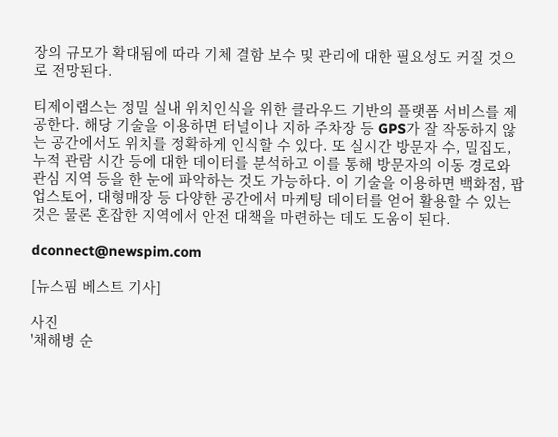장의 규모가 확대됨에 따라 기체 결함 보수 및 관리에 대한 필요성도 커질 것으로 전망된다.

티제이랩스는 정밀 실내 위치인식을 위한 클라우드 기반의 플랫폼 서비스를 제공한다. 해당 기술을 이용하면 터널이나 지하 주차장 등 GPS가 잘 작동하지 않는 공간에서도 위치를 정확하게 인식할 수 있다. 또 실시간 방문자 수, 밀집도, 누적 관람 시간 등에 대한 데이터를 분석하고 이를 통해 방문자의 이동 경로와 관심 지역 등을 한 눈에 파악하는 것도 가능하다. 이 기술을 이용하면 백화점, 팝업스토어, 대형매장 등 다양한 공간에서 마케팅 데이터를 얻어 활용할 수 있는 것은 물론 혼잡한 지역에서 안전 대책을 마련하는 데도 도움이 된다.

dconnect@newspim.com

[뉴스핌 베스트 기사]

사진
'채해병 순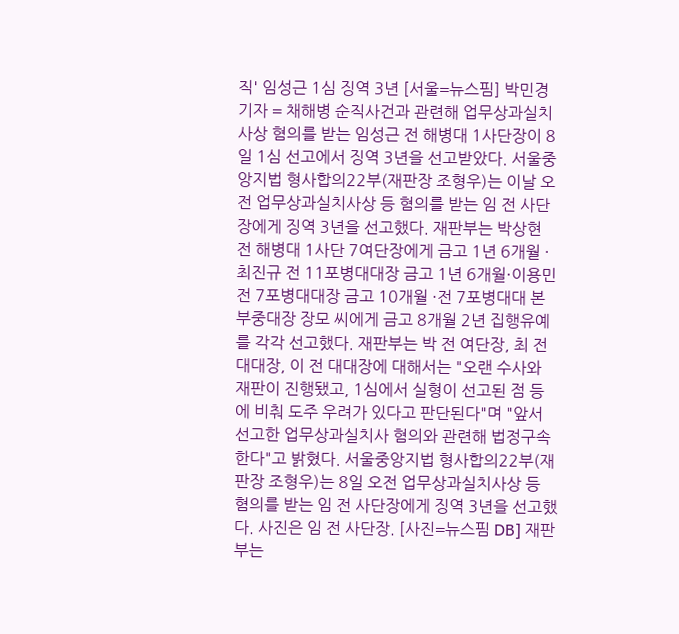직' 임성근 1심 징역 3년 [서울=뉴스핌] 박민경 기자 = 채해병 순직사건과 관련해 업무상과실치사상 혐의를 받는 임성근 전 해병대 1사단장이 8일 1심 선고에서 징역 3년을 선고받았다. 서울중앙지법 형사합의22부(재판장 조형우)는 이날 오전 업무상과실치사상 등 혐의를 받는 임 전 사단장에게 징역 3년을 선고했다. 재판부는 박상현 전 해병대 1사단 7여단장에게 금고 1년 6개월 ·최진규 전 11포병대대장 금고 1년 6개월·이용민 전 7포병대대장 금고 10개월 ·전 7포병대대 본부중대장 장모 씨에게 금고 8개월 2년 집행유예를 각각 선고했다. 재판부는 박 전 여단장, 최 전 대대장, 이 전 대대장에 대해서는 "오랜 수사와 재판이 진행됐고, 1심에서 실형이 선고된 점 등에 비춰 도주 우려가 있다고 판단된다"며 "앞서 선고한 업무상과실치사 혐의와 관련해 법정구속한다"고 밝혔다. 서울중앙지법 형사합의22부(재판장 조형우)는 8일 오전 업무상과실치사상 등 혐의를 받는 임 전 사단장에게 징역 3년을 선고했다. 사진은 임 전 사단장. [사진=뉴스핌 DB] 재판부는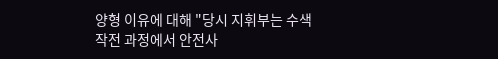양형 이유에 대해 "당시 지휘부는 수색 작전 과정에서 안전사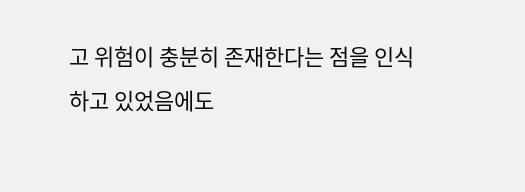고 위험이 충분히 존재한다는 점을 인식하고 있었음에도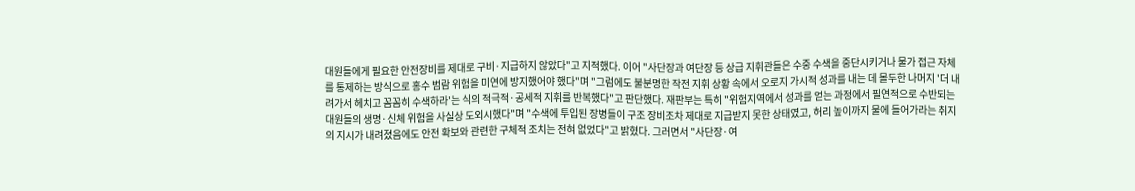대원들에게 필요한 안전장비를 제대로 구비·지급하지 않았다"고 지적했다. 이어 "사단장과 여단장 등 상급 지휘관들은 수중 수색을 중단시키거나 물가 접근 자체를 통제하는 방식으로 홍수 범람 위험을 미연에 방지했어야 했다"며 "그럼에도 불분명한 작전 지휘 상황 속에서 오로지 가시적 성과를 내는 데 몰두한 나머지 '더 내려가서 헤치고 꼼꼼히 수색하라'는 식의 적극적·공세적 지휘를 반복했다"고 판단했다. 재판부는 특히 "위험지역에서 성과를 얻는 과정에서 필연적으로 수반되는 대원들의 생명·신체 위험을 사실상 도외시했다"며 "수색에 투입된 장병들이 구조 장비조차 제대로 지급받지 못한 상태였고, 허리 높이까지 물에 들어가라는 취지의 지시가 내려졌음에도 안전 확보와 관련한 구체적 조치는 전혀 없었다"고 밝혔다. 그러면서 "사단장·여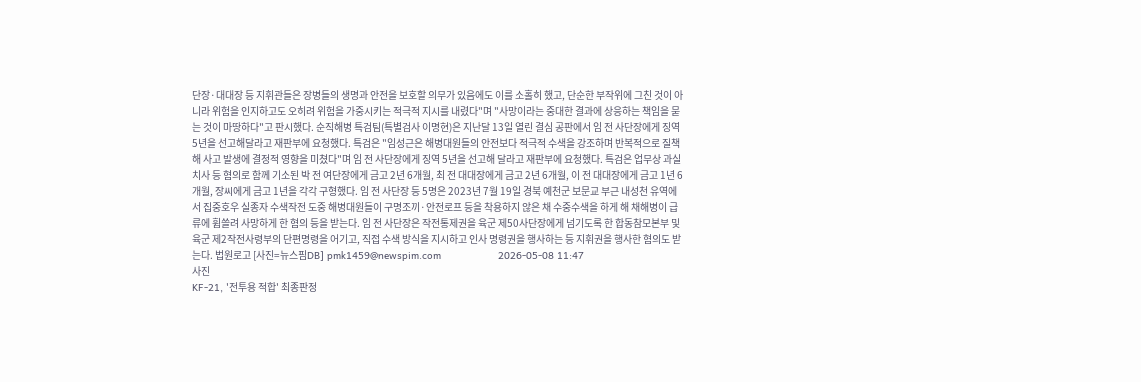단장·대대장 등 지휘관들은 장병들의 생명과 안전을 보호할 의무가 있음에도 이를 소홀히 했고, 단순한 부작위에 그친 것이 아니라 위험을 인지하고도 오히려 위험을 가중시키는 적극적 지시를 내렸다"며 "사망이라는 중대한 결과에 상응하는 책임을 묻는 것이 마땅하다"고 판시했다. 순직해병 특검팀(특별검사 이명현)은 지난달 13일 열린 결심 공판에서 임 전 사단장에게 징역 5년을 선고해달라고 재판부에 요청했다. 특검은 "임성근은 해병대원들의 안전보다 적극적 수색을 강조하며 반복적으로 질책해 사고 발생에 결정적 영향을 미쳤다"며 임 전 사단장에게 징역 5년을 선고해 달라고 재판부에 요청했다. 특검은 업무상 과실치사 등 혐의로 함께 기소된 박 전 여단장에게 금고 2년 6개월, 최 전 대대장에게 금고 2년 6개월, 이 전 대대장에게 금고 1년 6개월, 장씨에게 금고 1년을 각각 구형했다. 임 전 사단장 등 5명은 2023년 7월 19일 경북 예천군 보문교 부근 내성천 유역에서 집중호우 실종자 수색작전 도중 해병대원들이 구명조끼·안전로프 등을 착용하지 않은 채 수중수색을 하게 해 채해병이 급류에 휩쓸려 사망하게 한 혐의 등을 받는다. 임 전 사단장은 작전통제권을 육군 제50사단장에게 넘기도록 한 합동참모본부 및 육군 제2작전사령부의 단편명령을 어기고, 직접 수색 방식을 지시하고 인사 명령권을 행사하는 등 지휘권을 행사한 혐의도 받는다. 법원로고 [사진=뉴스핌DB] pmk1459@newspim.com                   2026-05-08 11:47
사진
KF-21, '전투용 적합' 최종판정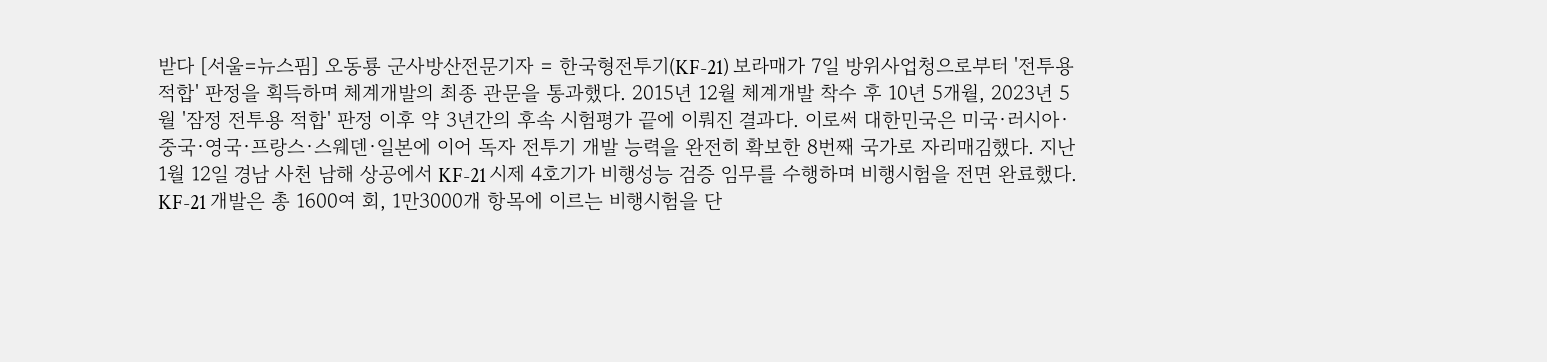받다 [서울=뉴스핌] 오동룡 군사방산전문기자 = 한국형전투기(KF-21) 보라매가 7일 방위사업청으로부터 '전투용 적합' 판정을 획득하며 체계개발의 최종 관문을 통과했다. 2015년 12월 체계개발 착수 후 10년 5개월, 2023년 5월 '잠정 전투용 적합' 판정 이후 약 3년간의 후속 시험평가 끝에 이뤄진 결과다. 이로써 대한민국은 미국·러시아·중국·영국·프랑스·스웨덴·일본에 이어 독자 전투기 개발 능력을 완전히 확보한 8번째 국가로 자리매김했다. 지난 1월 12일 경남 사천 남해 상공에서 KF-21 시제 4호기가 비행성능 검증 임무를 수행하며 비행시험을 전면 완료했다. KF-21 개발은 총 1600여 회, 1만3000개 항목에 이르는 비행시험을 단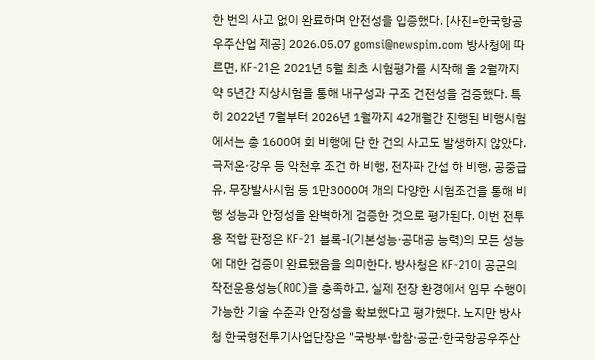한 번의 사고 없이 완료하며 안전성을 입증했다. [사진=한국항공우주산업 제공] 2026.05.07 gomsi@newspim.com 방사청에 따르면, KF-21은 2021년 5월 최초 시험평가를 시작해 올 2월까지 약 5년간 지상시험을 통해 내구성과 구조 건전성을 검증했다. 특히 2022년 7월부터 2026년 1월까지 42개월간 진행된 비행시험에서는 총 1600여 회 비행에 단 한 건의 사고도 발생하지 않았다. 극저온·강우 등 악천후 조건 하 비행, 전자파 간섭 하 비행, 공중급유, 무장발사시험 등 1만3000여 개의 다양한 시험조건을 통해 비행 성능과 안정성을 완벽하게 검증한 것으로 평가된다. 이번 전투용 적합 판정은 KF-21 블록-I(기본성능·공대공 능력)의 모든 성능에 대한 검증이 완료됐음을 의미한다. 방사청은 KF-21이 공군의 작전운용성능(ROC)을 충족하고, 실제 전장 환경에서 임무 수행이 가능한 기술 수준과 안정성을 확보했다고 평가했다. 노지만 방사청 한국형전투기사업단장은 "국방부·합참·공군·한국항공우주산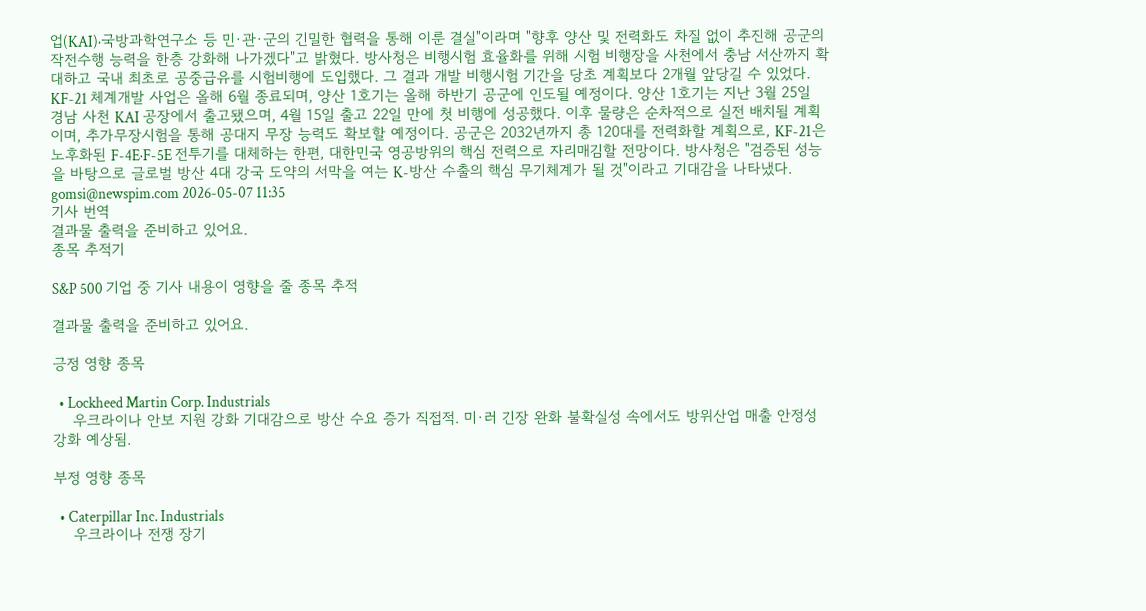업(KAI)·국방과학연구소 등 민·관·군의 긴밀한 협력을 통해 이룬 결실"이라며 "향후 양산 및 전력화도 차질 없이 추진해 공군의 작전수행 능력을 한층 강화해 나가겠다"고 밝혔다. 방사청은 비행시험 효율화를 위해 시험 비행장을 사천에서 충남 서산까지 확대하고 국내 최초로 공중급유를 시험비행에 도입했다. 그 결과 개발 비행시험 기간을 당초 계획보다 2개월 앞당길 수 있었다. KF-21 체계개발 사업은 올해 6월 종료되며, 양산 1호기는 올해 하반기 공군에 인도될 예정이다. 양산 1호기는 지난 3월 25일 경남 사천 KAI 공장에서 출고됐으며, 4월 15일 출고 22일 만에 첫 비행에 성공했다. 이후 물량은 순차적으로 실전 배치될 계획이며, 추가무장시험을 통해 공대지 무장 능력도 확보할 예정이다. 공군은 2032년까지 총 120대를 전력화할 계획으로, KF-21은 노후화된 F-4E·F-5E 전투기를 대체하는 한편, 대한민국 영공방위의 핵심 전력으로 자리매김할 전망이다. 방사청은 "검증된 성능을 바탕으로 글로벌 방산 4대 강국 도약의 서막을 여는 K-방산 수출의 핵심 무기체계가 될 것"이라고 기대감을 나타냈다. gomsi@newspim.com 2026-05-07 11:35
기사 번역
결과물 출력을 준비하고 있어요.
종목 추적기

S&P 500 기업 중 기사 내용이 영향을 줄 종목 추적

결과물 출력을 준비하고 있어요.

긍정 영향 종목

  • Lockheed Martin Corp. Industrials
    우크라이나 안보 지원 강화 기대감으로 방산 수요 증가 직접적. 미·러 긴장 완화 불확실성 속에서도 방위산업 매출 안정성 강화 예상됨.

부정 영향 종목

  • Caterpillar Inc. Industrials
    우크라이나 전쟁 장기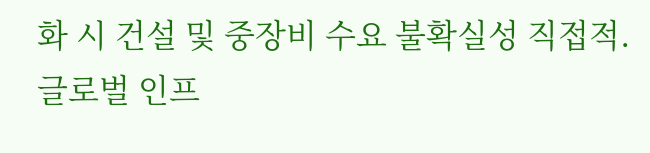화 시 건설 및 중장비 수요 불확실성 직접적. 글로벌 인프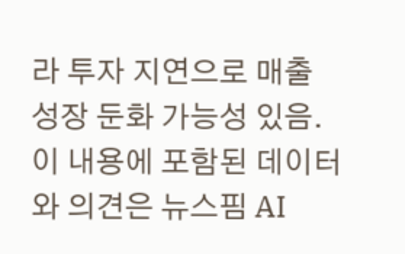라 투자 지연으로 매출 성장 둔화 가능성 있음.
이 내용에 포함된 데이터와 의견은 뉴스핌 AI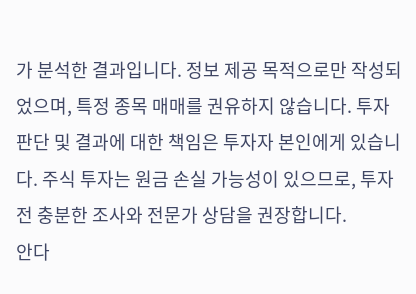가 분석한 결과입니다. 정보 제공 목적으로만 작성되었으며, 특정 종목 매매를 권유하지 않습니다. 투자 판단 및 결과에 대한 책임은 투자자 본인에게 있습니다. 주식 투자는 원금 손실 가능성이 있으므로, 투자 전 충분한 조사와 전문가 상담을 권장합니다.
안다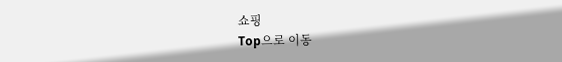쇼핑
Top으로 이동